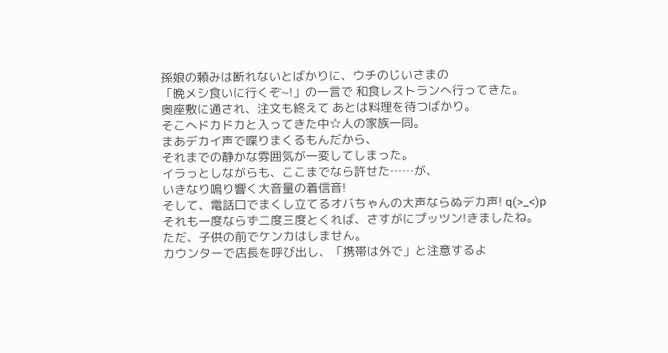孫娘の頼みは断れないとばかりに、ウチのじいさまの
「晩メシ食いに行くぞ~!」の一言で 和食レストランへ行ってきた。
奥座敷に通され、注文も終えて あとは料理を待つばかり。
そこへドカドカと入ってきた中☆人の家族一同。
まあデカイ声で喋りまくるもんだから、
それまでの静かな雰囲気が一変してしまった。
イラっとしながらも、ここまでなら許せた……が、
いきなり鳴り響く大音量の着信音!
そして、電話口でまくし立てるオバちゃんの大声ならぬデカ声! q(>_<)p
それも一度ならず二度三度とくれば、さすがにプッツン!きましたね。
ただ、子供の前でケンカはしません。
カウンターで店長を呼び出し、「携帯は外で」と注意するよ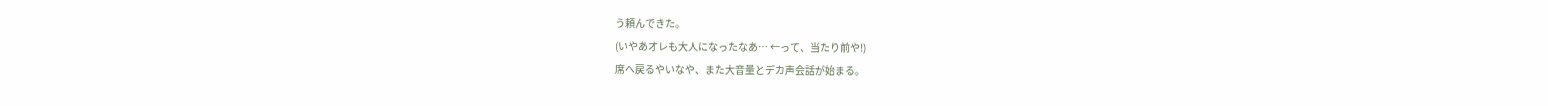う頼んできた。
(いやあオレも大人になったなあ… ←って、当たり前や!)
席へ戻るやいなや、また大音量とデカ声会話が始まる。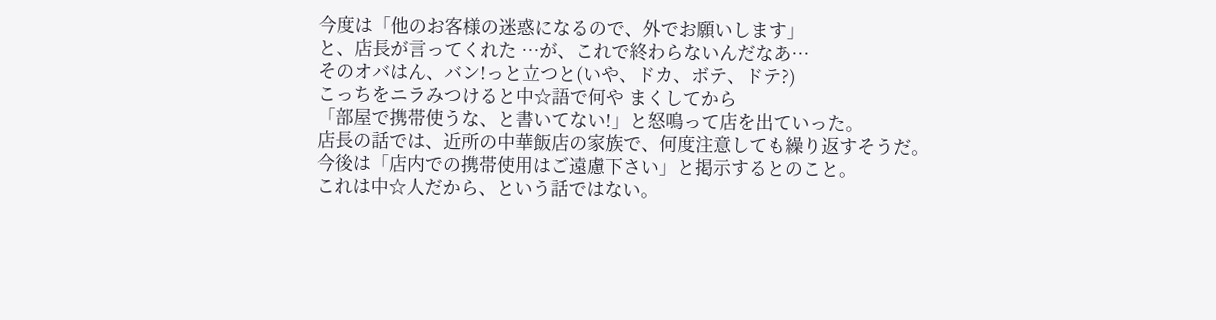今度は「他のお客様の迷惑になるので、外でお願いします」
と、店長が言ってくれた …が、これで終わらないんだなあ…
そのオバはん、バン!っと立つと(いや、ドカ、ボテ、ドテ?)
こっちをニラみつけると中☆語で何や まくしてから
「部屋で携帯使うな、と書いてない!」と怒鳴って店を出ていった。
店長の話では、近所の中華飯店の家族で、何度注意しても繰り返すそうだ。
今後は「店内での携帯使用はご遠慮下さい」と掲示するとのこと。
これは中☆人だから、という話ではない。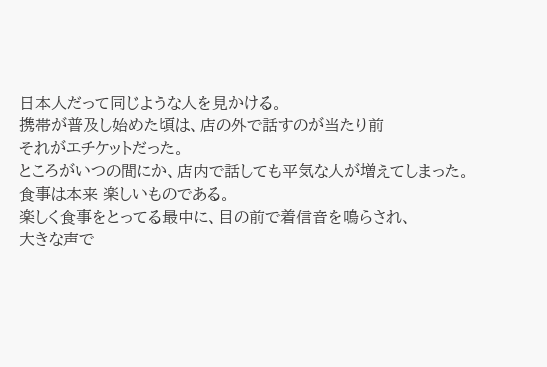日本人だって同じような人を見かける。
携帯が普及し始めた頃は、店の外で話すのが当たり前
それがエチケットだった。
ところがいつの間にか、店内で話しても平気な人が増えてしまった。
食事は本来 楽しいものである。
楽しく食事をとってる最中に、目の前で着信音を鳴らされ、
大きな声で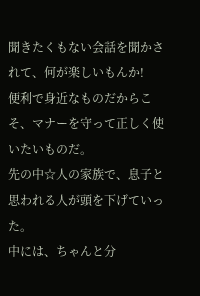聞きたくもない会話を聞かされて、何が楽しいもんか!
便利で身近なものだからこそ、マナーを守って正しく使いたいものだ。
先の中☆人の家族で、息子と思われる人が頭を下げていった。
中には、ちゃんと分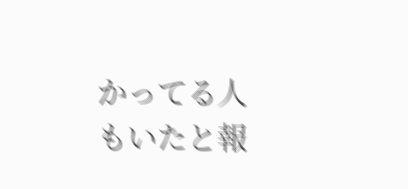かってる人もいたと報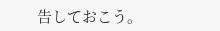告しておこう。